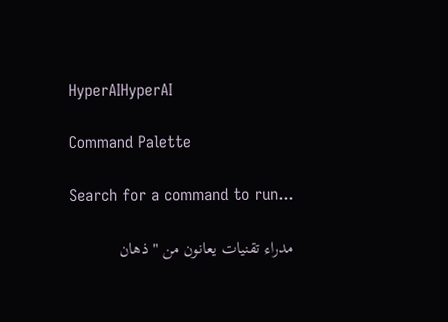HyperAIHyperAI

Command Palette

Search for a command to run...

مدراء تقنيات يعانون من "ذهان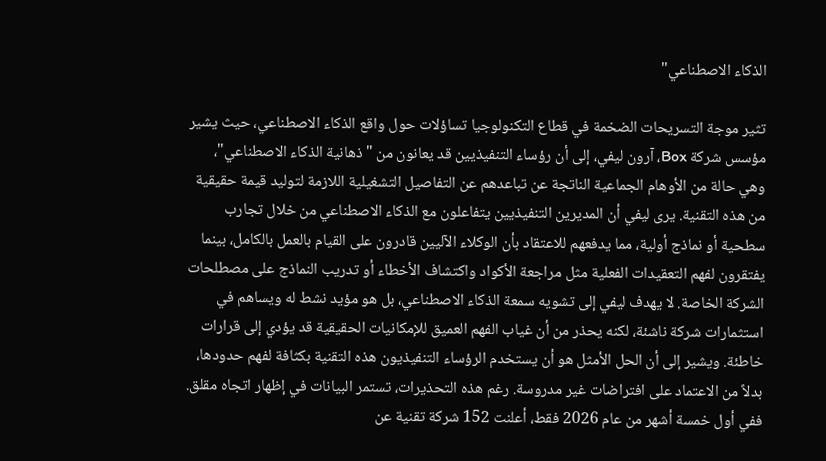الذكاء الاصطناعي"

تثير موجة التسريحات الضخمة في قطاع التكنولوجيا تساؤلات حول واقع الذكاء الاصطناعي، حيث يشير مؤسس شركة Box، آرون ليفي، إلى أن رؤساء التنفيذيين قد يعانون من "ذهانية الذكاء الاصطناعي"، وهي حالة من الأوهام الجماعية الناتجة عن تباعدهم عن التفاصيل التشغيلية اللازمة لتوليد قيمة حقيقية من هذه التقنية. يرى ليفي أن المديرين التنفيذيين يتفاعلون مع الذكاء الاصطناعي من خلال تجارب سطحية أو نماذج أولية، مما يدفعهم للاعتقاد بأن الوكلاء الآليين قادرون على القيام بالعمل بالكامل، بينما يفتقرون لفهم التعقيدات الفعلية مثل مراجعة الأكواد واكتشاف الأخطاء أو تدريب النماذج على مصطلحات الشركة الخاصة. لا يهدف ليفي إلى تشويه سمعة الذكاء الاصطناعي، بل هو مؤيد نشط له ويساهم في استثمارات شركة ناشئة، لكنه يحذر من أن غياب الفهم العميق للإمكانيات الحقيقية قد يؤدي إلى قرارات خاطئة. ويشير إلى أن الحل الأمثل هو أن يستخدم الرؤساء التنفيذيون هذه التقنية بكثافة لفهم حدودها، بدلاً من الاعتماد على افتراضات غير مدروسة. رغم هذه التحذيرات، تستمر البيانات في إظهار اتجاه مقلق. ففي أول خمسة أشهر من عام 2026 فقط، أعلنت 152 شركة تقنية عن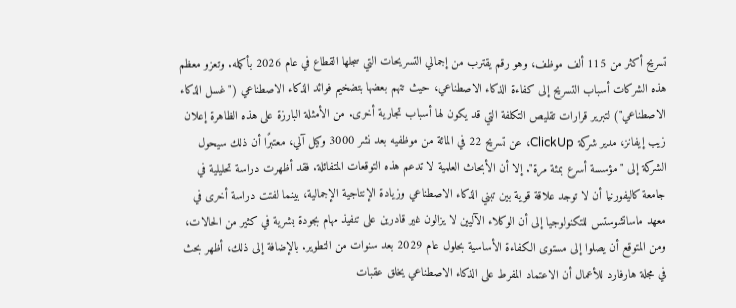تسريح أكثر من 115 ألف موظف، وهو رقم يقترب من إجمالي التسريحات التي سجلها القطاع في عام 2026 بأكمله. وتعزو معظم هذه الشركات أسباب التسريح إلى كفاءة الذكاء الاصطناعي، حيث تتهم بعضها بتضخيم فوائد الذكاء الاصطناعي ("غسل الذكاء الاصطناعي") لتبرير قرارات تقليص التكلفة التي قد يكون لها أسباب تجارية أخرى. من الأمثلة البارزة على هذه الظاهرة إعلان زيب إيفانز، مدير شركة ClickUp، عن تسريح 22 في المائة من موظفيه بعد نشر 3000 وكيل آلي، معتبرًا أن ذلك سيحول الشركة إلى "مؤسسة أسرع بمئة مرة". إلا أن الأبحاث العلمية لا تدعم هذه التوقعات المتفائلة. فقد أظهرت دراسة تحليلية في جامعة كاليفورنيا أن لا توجد علاقة قوية بين تبني الذكاء الاصطناعي وزيادة الإنتاجية الإجمالية، بينما لفتت دراسة أخرى في معهد ماساتشوستس للتكنولوجيا إلى أن الوكلاء الآليين لا يزالون غير قادرين على تنفيذ مهام بجودة بشرية في كثير من الحالات، ومن المتوقع أن يصلوا إلى مستوى الكفاءة الأساسية بحلول عام 2029 بعد سنوات من التطوير. بالإضافة إلى ذلك، أظهر بحث في مجلة هارفارد للأعمال أن الاعتماد المفرط على الذكاء الاصطناعي يخلق عقبات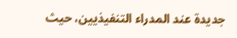جديدة عند المدراء التنفيذيين، حيث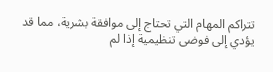تتراكم المهام التي تحتاج إلى موافقة بشرية، مما قد يؤدي إلى فوضى تنظيمية إذا لم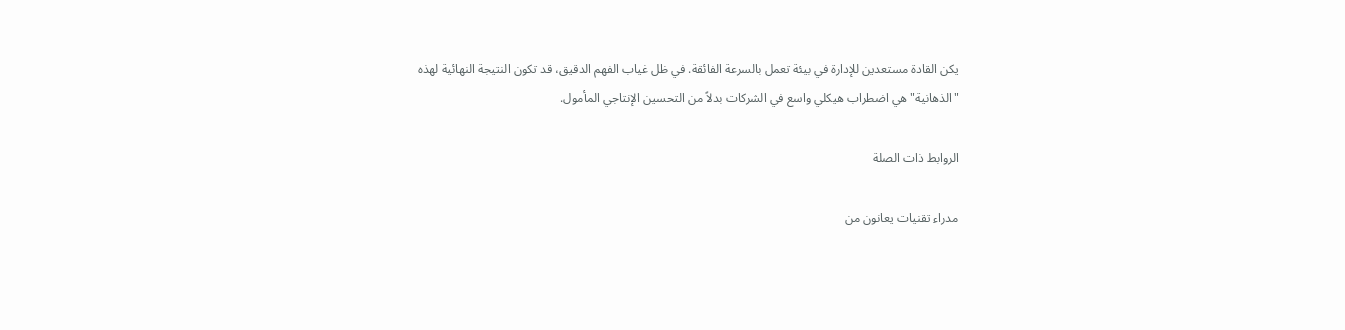يكن القادة مستعدين للإدارة في بيئة تعمل بالسرعة الفائقة. في ظل غياب الفهم الدقيق، قد تكون النتيجة النهائية لهذه "الذهانية" هي اضطراب هيكلي واسع في الشركات بدلاً من التحسين الإنتاجي المأمول.

الروابط ذات الصلة

مدراء تقنيات يعانون من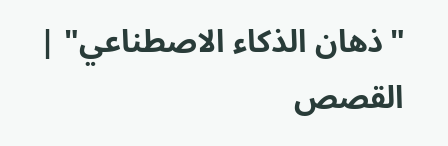"ذهان الذكاء الاصطناعي" | القصص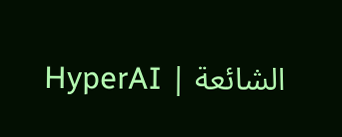الشائعة | HyperAI